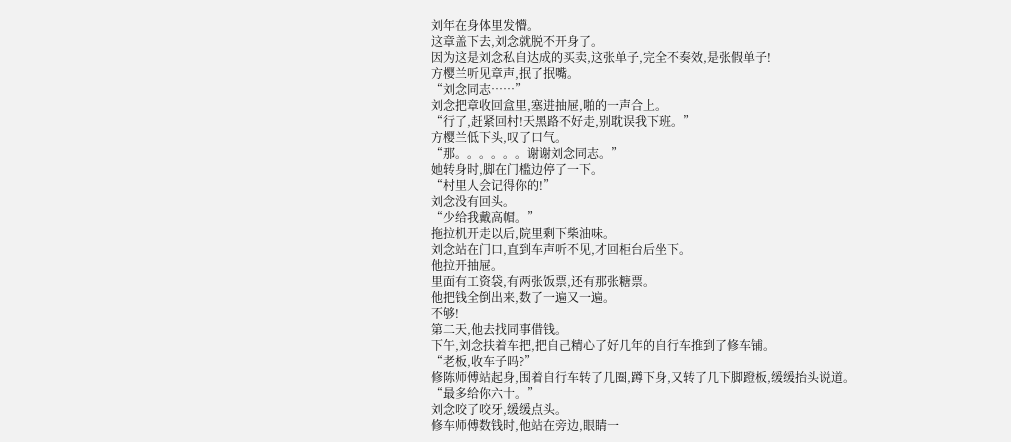刘年在身体里发懵。
这章盖下去,刘念就脱不开身了。
因为这是刘念私自达成的买卖,这张单子,完全不奏效,是张假单子!
方樱兰听见章声,抿了抿嘴。
“刘念同志……”
刘念把章收回盒里,塞进抽屉,啪的一声合上。
“行了,赶紧回村!天黑路不好走,别耽误我下班。”
方樱兰低下头,叹了口气。
“那。。。。。。谢谢刘念同志。”
她转身时,脚在门槛边停了一下。
“村里人会记得你的!”
刘念没有回头。
“少给我戴高帽。”
拖拉机开走以后,院里剩下柴油味。
刘念站在门口,直到车声听不见,才回柜台后坐下。
他拉开抽屉。
里面有工资袋,有两张饭票,还有那张糖票。
他把钱全倒出来,数了一遍又一遍。
不够!
第二天,他去找同事借钱。
下午,刘念扶着车把,把自己精心了好几年的自行车推到了修车铺。
“老板,收车子吗?”
修陈师傅站起身,围着自行车转了几圈,蹲下身,又转了几下脚蹬板,缓缓抬头说道。
“最多给你六十。”
刘念咬了咬牙,缓缓点头。
修车师傅数钱时,他站在旁边,眼睛一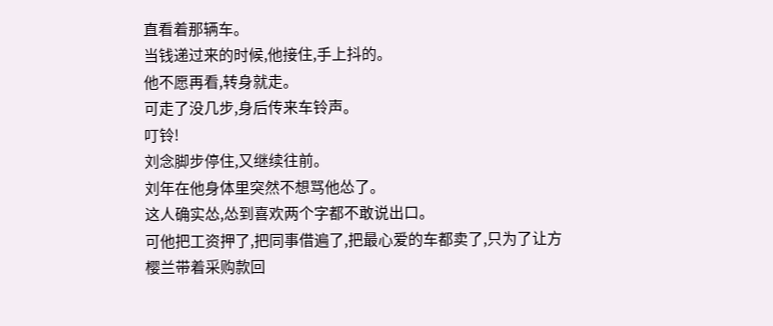直看着那辆车。
当钱递过来的时候,他接住,手上抖的。
他不愿再看,转身就走。
可走了没几步,身后传来车铃声。
叮铃!
刘念脚步停住,又继续往前。
刘年在他身体里突然不想骂他怂了。
这人确实怂,怂到喜欢两个字都不敢说出口。
可他把工资押了,把同事借遍了,把最心爱的车都卖了,只为了让方樱兰带着采购款回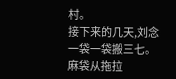村。
接下来的几天,刘念一袋一袋搬三七。
麻袋从拖拉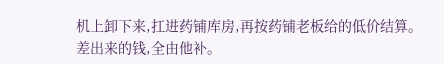机上卸下来,扛进药铺库房,再按药铺老板给的低价结算。
差出来的钱,全由他补。